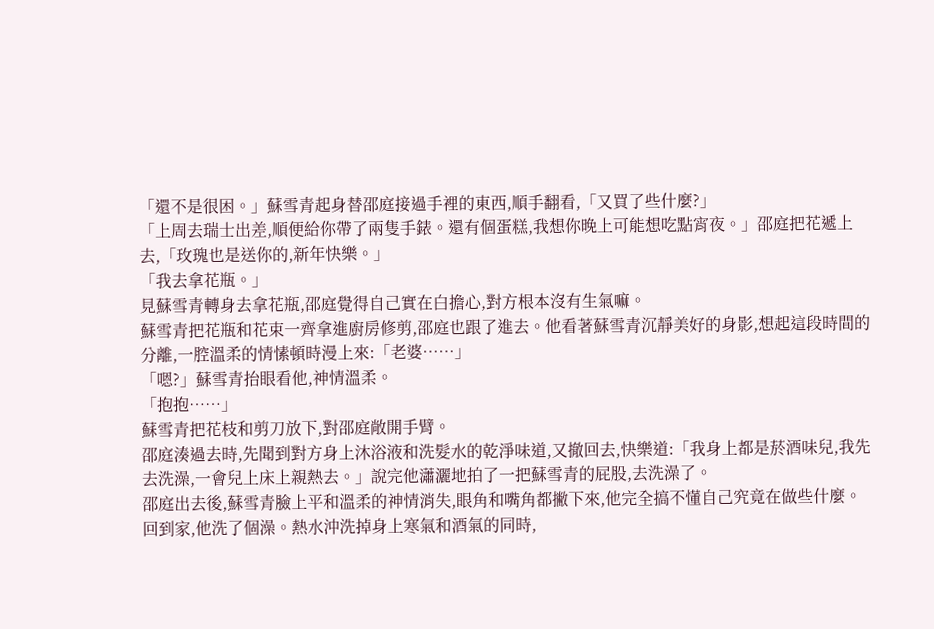「還不是很困。」蘇雪青起身替邵庭接過手裡的東西,順手翻看,「又買了些什麼?」
「上周去瑞士出差,順便給你帶了兩隻手錶。還有個蛋糕,我想你晚上可能想吃點宵夜。」邵庭把花遞上去,「玫瑰也是送你的,新年快樂。」
「我去拿花瓶。」
見蘇雪青轉身去拿花瓶,邵庭覺得自己實在白擔心,對方根本沒有生氣嘛。
蘇雪青把花瓶和花束一齊拿進廚房修剪,邵庭也跟了進去。他看著蘇雪青沉靜美好的身影,想起這段時間的分離,一腔溫柔的情愫頓時漫上來:「老婆……」
「嗯?」蘇雪青抬眼看他,神情溫柔。
「抱抱……」
蘇雪青把花枝和剪刀放下,對邵庭敞開手臂。
邵庭湊過去時,先聞到對方身上沐浴液和洗髮水的乾淨味道,又撤回去,快樂道:「我身上都是菸酒味兒,我先去洗澡,一會兒上床上親熱去。」說完他瀟灑地拍了一把蘇雪青的屁股,去洗澡了。
邵庭出去後,蘇雪青臉上平和溫柔的神情消失,眼角和嘴角都撇下來,他完全搞不懂自己究竟在做些什麼。
回到家,他洗了個澡。熱水沖洗掉身上寒氣和酒氣的同時,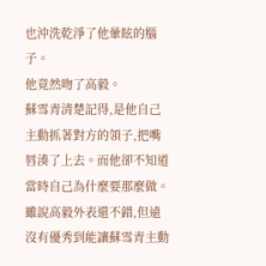也沖洗乾淨了他暈眩的腦子。
他竟然吻了高毅。
蘇雪青清楚記得,是他自己主動抓著對方的領子,把嘴唇湊了上去。而他卻不知道當時自己為什麼要那麼做。
雖說高毅外表還不錯,但遠沒有優秀到能讓蘇雪青主動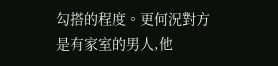勾搭的程度。更何況對方是有家室的男人,他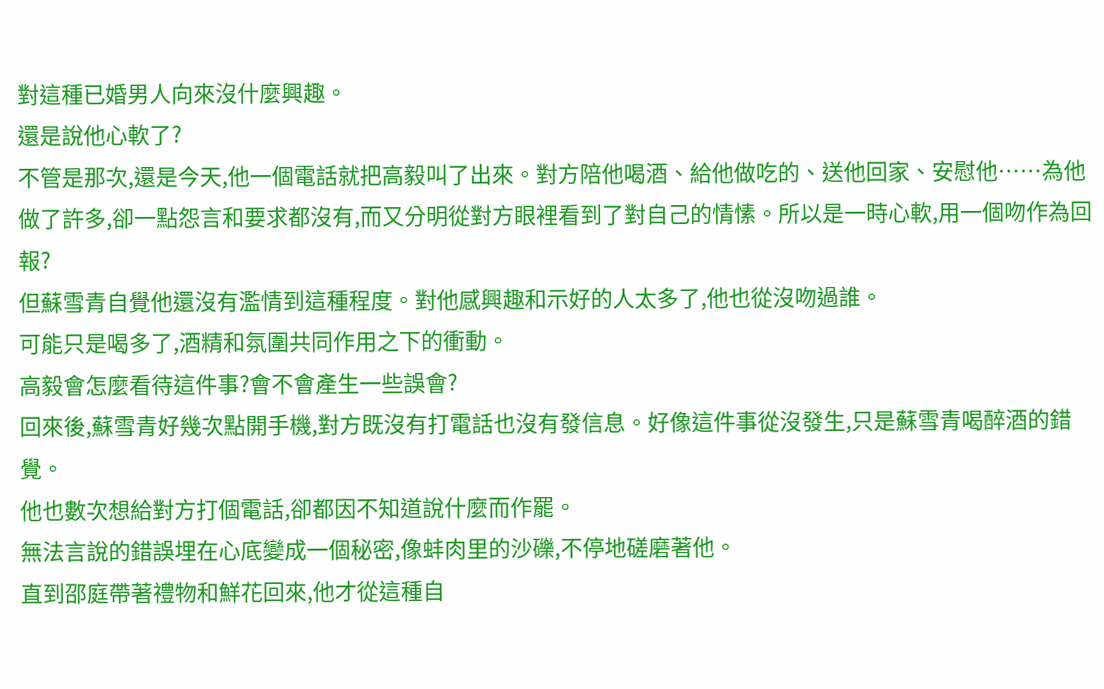對這種已婚男人向來沒什麼興趣。
還是說他心軟了?
不管是那次,還是今天,他一個電話就把高毅叫了出來。對方陪他喝酒、給他做吃的、送他回家、安慰他……為他做了許多,卻一點怨言和要求都沒有,而又分明從對方眼裡看到了對自己的情愫。所以是一時心軟,用一個吻作為回報?
但蘇雪青自覺他還沒有濫情到這種程度。對他感興趣和示好的人太多了,他也從沒吻過誰。
可能只是喝多了,酒精和氛圍共同作用之下的衝動。
高毅會怎麼看待這件事?會不會產生一些誤會?
回來後,蘇雪青好幾次點開手機,對方既沒有打電話也沒有發信息。好像這件事從沒發生,只是蘇雪青喝醉酒的錯覺。
他也數次想給對方打個電話,卻都因不知道說什麼而作罷。
無法言說的錯誤埋在心底變成一個秘密,像蚌肉里的沙礫,不停地磋磨著他。
直到邵庭帶著禮物和鮮花回來,他才從這種自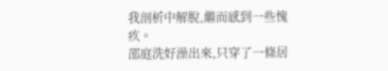我剖析中解脫,繼而感到一些愧疚。
邵庭洗好澡出來,只穿了一條居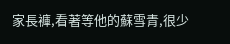家長褲,看著等他的蘇雪青,很少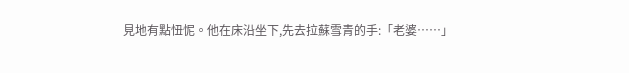見地有點忸怩。他在床沿坐下,先去拉蘇雪青的手:「老婆……」